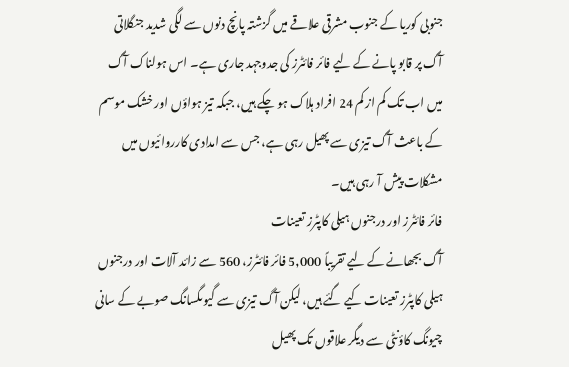جنوبی کوریا کے جنوب مشرقی علاقے میں گزشتہ پانچ دنوں سے لگی شدید جنگلاتی آگ پر قابو پانے کے لیے فائر فائٹرز کی جدوجہد جاری ہے۔ اس ہولناک آگ میں اب تک کم از کم 24 افراد ہلاک ہو چکے ہیں، جبکہ تیز ہواؤں اور خشک موسم کے باعث آگ تیزی سے پھیل رہی ہے، جس سے امدادی کارروائیوں میں مشکلات پیش آ رہی ہیں۔
فائر فائٹرز اور درجنوں ہیلی کاپٹرز تعینات
آگ بجھانے کے لیے تقریباً 5,000 فائر فائٹرز، 560 سے زائد آلات اور درجنوں ہیلی کاپٹرز تعینات کیے گئے ہیں، لیکن آگ تیزی سے گیوںگسانگ صوبے کے سانی چیونگ کاؤنٹی سے دیگر علاقوں تک پھیل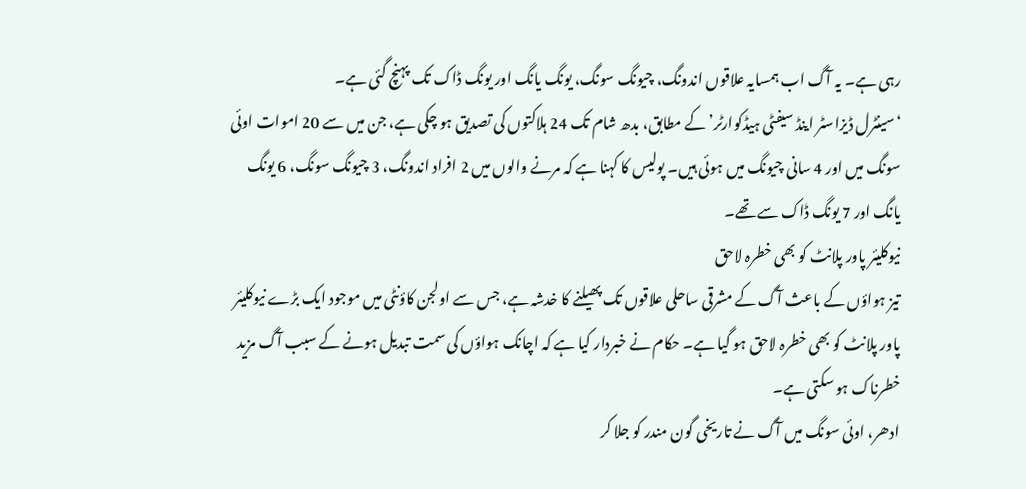رہی ہے۔ یہ آگ اب ہمسایہ علاقوں اندونگ، چیونگ سونگ، یونگ یانگ اور یونگ ڈاک تک پہنچ گئی ہے۔
‘سینٹرل ڈیزاسٹر اینڈ سیفٹی ہیڈکوارٹر’ کے مطابق، بدھ شام تک 24 ہلاکتوں کی تصدیق ہو چکی ہے، جن میں سے 20 اموات اوئی سونگ میں اور 4 سانی چیونگ میں ہوئی ہیں۔ پولیس کا کہنا ہے کہ مرنے والوں میں 2 افراد اندونگ، 3 چیونگ سونگ، 6 یونگ یانگ اور 7 یونگ ڈاک سے تھے۔
نیوکلیئر پاور پلانٹ کو بھی خطرہ لاحق
تیز ہواؤں کے باعث آگ کے مشرقی ساحلی علاقوں تک پھیلنے کا خدشہ ہے، جس سے اولجن کاؤنٹی میں موجود ایک بڑے نیوکلیئر پاور پلانٹ کو بھی خطرہ لاحق ہو گیا ہے۔ حکام نے خبردار کیا ہے کہ اچانک ہواؤں کی سمت تبدیل ہونے کے سبب آگ مزید خطرناک ہو سکتی ہے۔
ادھر، اوئی سونگ میں آگ نے تاریخی گون مندر کو جلا کر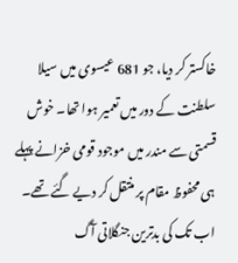خاکستر کر دیا، جو 681 عیسوی میں سیلا سلطنت کے دور میں تعمیر ہوا تھا۔ خوش قسمتی سے مندر میں موجود قومی خزانے پہلے ہی محفوظ مقام پر منتقل کر دیے گئے تھے۔
اب تک کی بدترین جنگلاتی آگ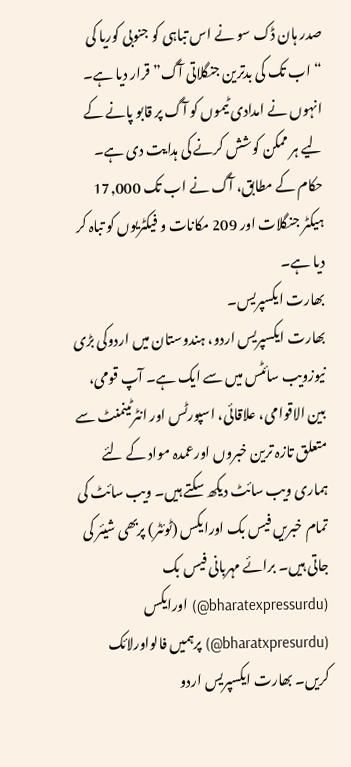صدر ہان ڈک سو نے اس تباہی کو جنوبی کوریا کی “اب تک کی بدترین جنگلاتی آگ” قرار دیا ہے۔ انہوں نے امدادی ٹیموں کو آگ پر قابو پانے کے لیے ہر ممکن کوشش کرنے کی ہدایت دی ہے۔ حکام کے مطابق، آگ نے اب تک 17,000 ہیکٹر جنگلات اور 209 مکانات و فیکٹریوں کو تباہ کر دیا ہے۔
بھارت ایکسپریس۔
بھارت ایکسپریس اردو، ہندوستان میں اردوکی بڑی نیوزویب سائٹس میں سے ایک ہے۔ آپ قومی، بین الاقوامی، علاقائی، اسپورٹس اور انٹرٹینمنٹ سے متعلق تازہ ترین خبروں اورعمدہ مواد کے لئے ہماری ویب سائٹ دیکھ سکتے ہیں۔ ویب سائٹ کی تمام خبریں فیس بک اورایکس (ٹوئٹر) پربھی شیئر کی جاتی ہیں۔ برائے مہربانی فیس بک (bharatexpressurdu@) اورایکس (bharatxpresurdu@) پرہمیں فالواورلائک کریں۔ بھارت ایکسپریس اردو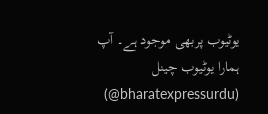یوٹیوب پربھی موجود ہے۔ آپ ہمارا یوٹیوب چینل (bharatexpressurdu@)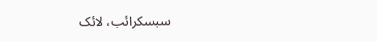سبسکرائب، لائک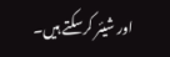اور شیئر کرسکتے ہیں۔